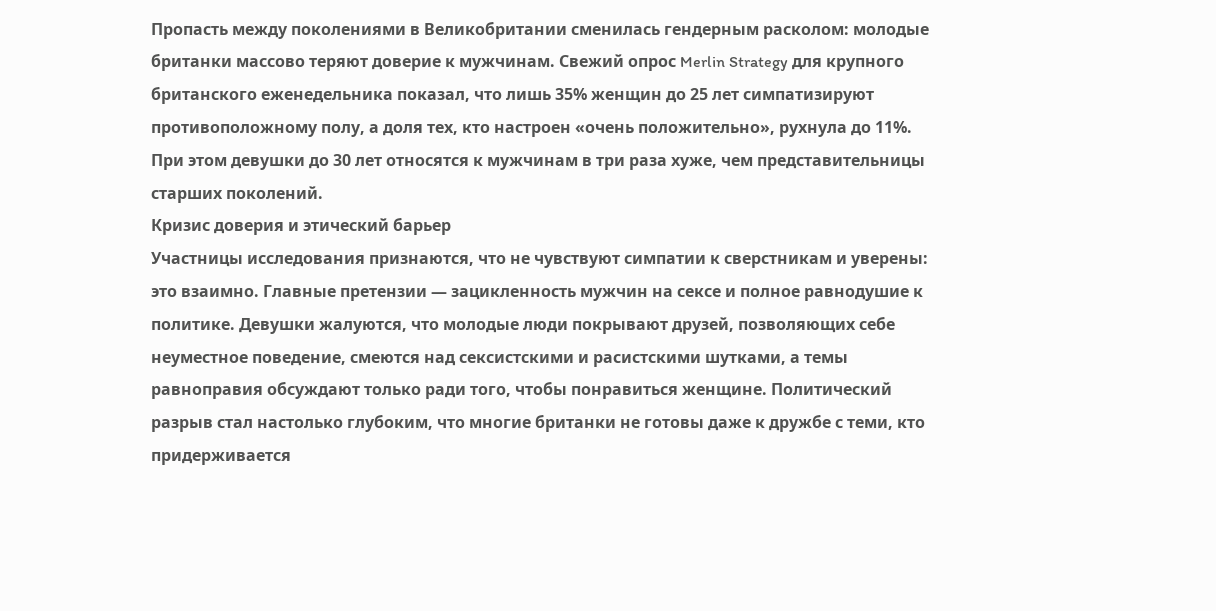Пропасть между поколениями в Великобритании сменилась гендерным расколом: молодые британки массово теряют доверие к мужчинам. Свежий опрос Merlin Strategy для крупного британского еженедельника показал, что лишь 35% женщин до 25 лет симпатизируют противоположному полу, а доля тех, кто настроен «очень положительно», рухнула до 11%. При этом девушки до 30 лет относятся к мужчинам в три раза хуже, чем представительницы старших поколений.
Кризис доверия и этический барьер
Участницы исследования признаются, что не чувствуют симпатии к сверстникам и уверены: это взаимно. Главные претензии — зацикленность мужчин на сексе и полное равнодушие к политике. Девушки жалуются, что молодые люди покрывают друзей, позволяющих себе неуместное поведение, смеются над сексистскими и расистскими шутками, а темы равноправия обсуждают только ради того, чтобы понравиться женщине. Политический разрыв стал настолько глубоким, что многие британки не готовы даже к дружбе с теми, кто придерживается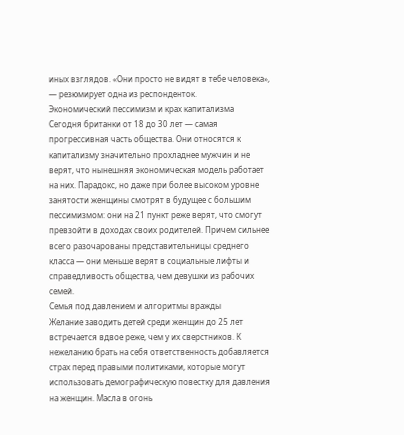иных взглядов. «Они просто не видят в тебе человека», — резюмирует одна из респонденток.
Экономический пессимизм и крах капитализма
Сегодня британки от 18 до 30 лет — самая прогрессивная часть общества. Они относятся к капитализму значительно прохладнее мужчин и не верят, что нынешняя экономическая модель работает на них. Парадокс, но даже при более высоком уровне занятости женщины смотрят в будущее с большим пессимизмом: они на 21 пункт реже верят, что смогут превзойти в доходах своих родителей. Причем сильнее всего разочарованы представительницы среднего класса — они меньше верят в социальные лифты и справедливость общества, чем девушки из рабочих семей.
Семья под давлением и алгоритмы вражды
Желание заводить детей среди женщин до 25 лет встречается вдвое реже, чем у их сверстников. К нежеланию брать на себя ответственность добавляется страх перед правыми политиками, которые могут использовать демографическую повестку для давления на женщин. Масла в огонь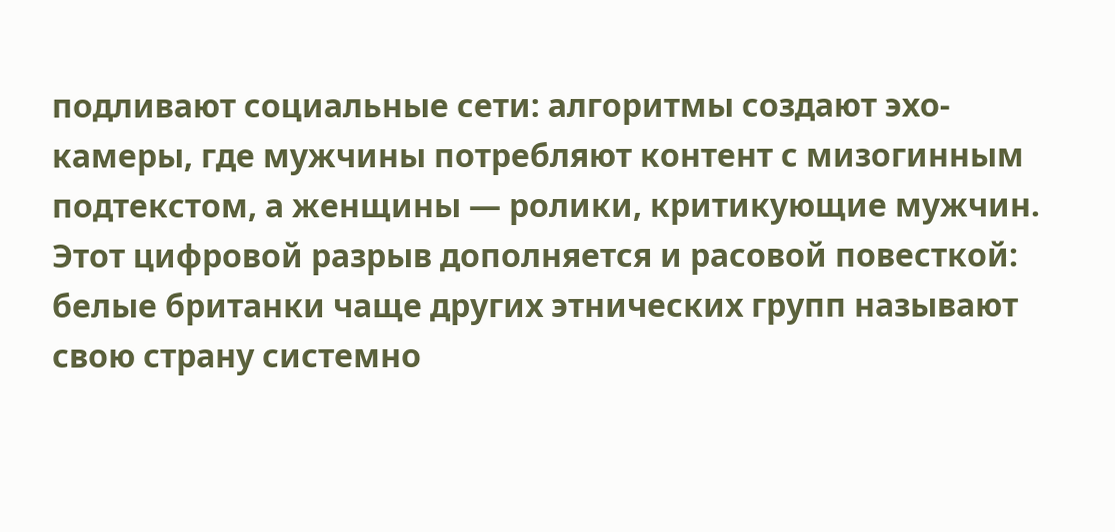подливают социальные сети: алгоритмы создают эхо-камеры, где мужчины потребляют контент с мизогинным подтекстом, а женщины — ролики, критикующие мужчин. Этот цифровой разрыв дополняется и расовой повесткой: белые британки чаще других этнических групп называют свою страну системно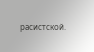расистской.